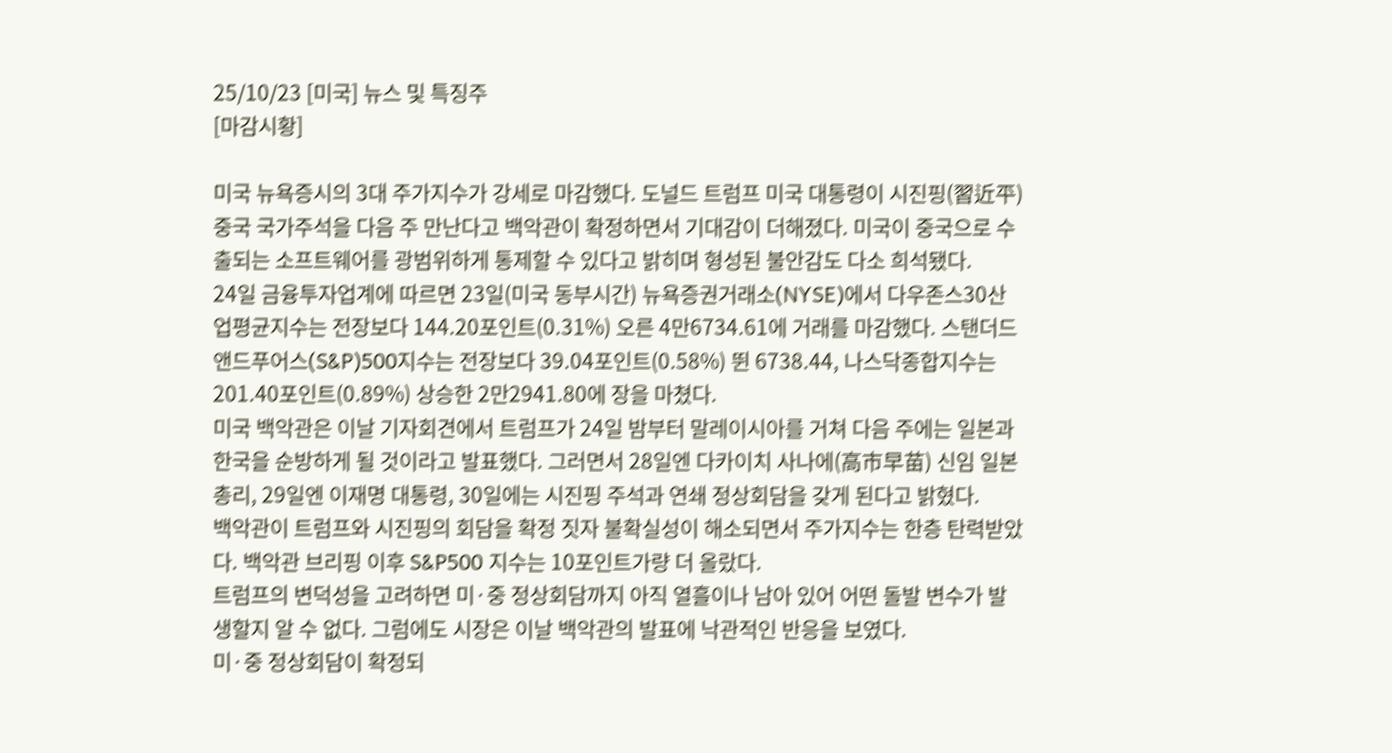25/10/23 [미국] 뉴스 및 특징주
[마감시황]

미국 뉴욕증시의 3대 주가지수가 강세로 마감했다. 도널드 트럼프 미국 대통령이 시진핑(習近平) 중국 국가주석을 다음 주 만난다고 백악관이 확정하면서 기대감이 더해졌다. 미국이 중국으로 수출되는 소프트웨어를 광범위하게 통제할 수 있다고 밝히며 형성된 불안감도 다소 희석됐다.
24일 금융투자업계에 따르면 23일(미국 동부시간) 뉴욕증권거래소(NYSE)에서 다우존스30산업평균지수는 전장보다 144.20포인트(0.31%) 오른 4만6734.61에 거래를 마감했다. 스탠더드앤드푸어스(S&P)500지수는 전장보다 39.04포인트(0.58%) 뛴 6738.44, 나스닥종합지수는 201.40포인트(0.89%) 상승한 2만2941.80에 장을 마쳤다.
미국 백악관은 이날 기자회견에서 트럼프가 24일 밤부터 말레이시아를 거쳐 다음 주에는 일본과 한국을 순방하게 될 것이라고 발표했다. 그러면서 28일엔 다카이치 사나에(高市早苗) 신임 일본 총리, 29일엔 이재명 대통령, 30일에는 시진핑 주석과 연쇄 정상회담을 갖게 된다고 밝혔다.
백악관이 트럼프와 시진핑의 회담을 확정 짓자 불확실성이 해소되면서 주가지수는 한층 탄력받았다. 백악관 브리핑 이후 S&P500 지수는 10포인트가량 더 올랐다.
트럼프의 변덕성을 고려하면 미·중 정상회담까지 아직 열흘이나 남아 있어 어떤 돌발 변수가 발생할지 알 수 없다. 그럼에도 시장은 이날 백악관의 발표에 낙관적인 반응을 보였다.
미·중 정상회담이 확정되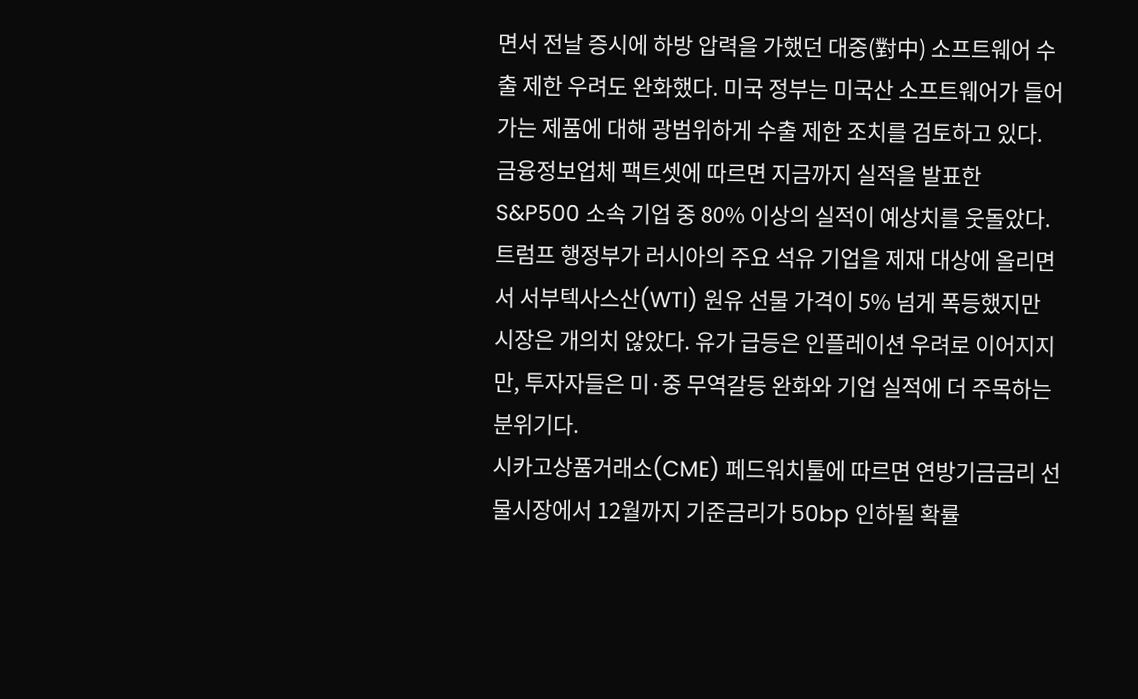면서 전날 증시에 하방 압력을 가했던 대중(對中) 소프트웨어 수출 제한 우려도 완화했다. 미국 정부는 미국산 소프트웨어가 들어가는 제품에 대해 광범위하게 수출 제한 조치를 검토하고 있다.
금융정보업체 팩트셋에 따르면 지금까지 실적을 발표한 S&P500 소속 기업 중 80% 이상의 실적이 예상치를 웃돌았다.
트럼프 행정부가 러시아의 주요 석유 기업을 제재 대상에 올리면서 서부텍사스산(WTI) 원유 선물 가격이 5% 넘게 폭등했지만 시장은 개의치 않았다. 유가 급등은 인플레이션 우려로 이어지지만, 투자자들은 미·중 무역갈등 완화와 기업 실적에 더 주목하는 분위기다.
시카고상품거래소(CME) 페드워치툴에 따르면 연방기금금리 선물시장에서 12월까지 기준금리가 50bp 인하될 확률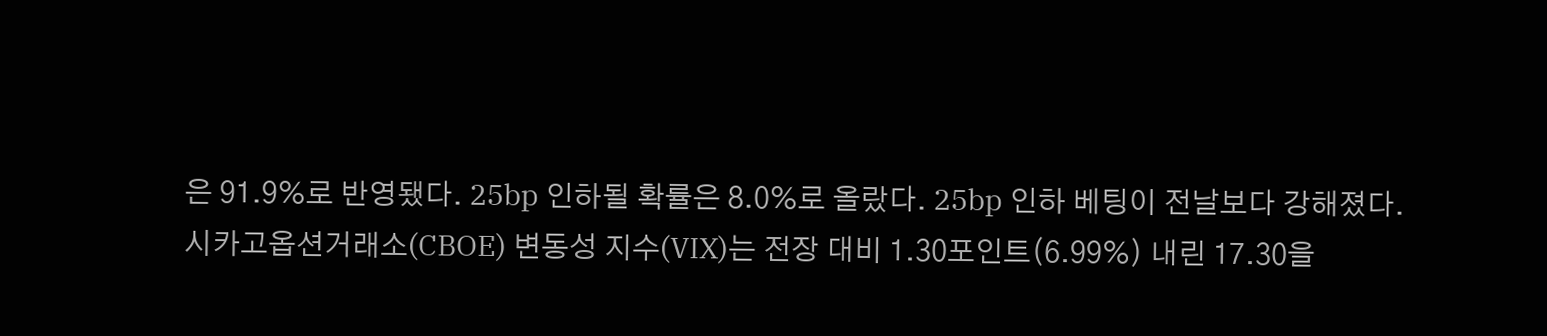은 91.9%로 반영됐다. 25bp 인하될 확률은 8.0%로 올랐다. 25bp 인하 베팅이 전날보다 강해졌다.
시카고옵션거래소(CBOE) 변동성 지수(VIX)는 전장 대비 1.30포인트(6.99%) 내린 17.30을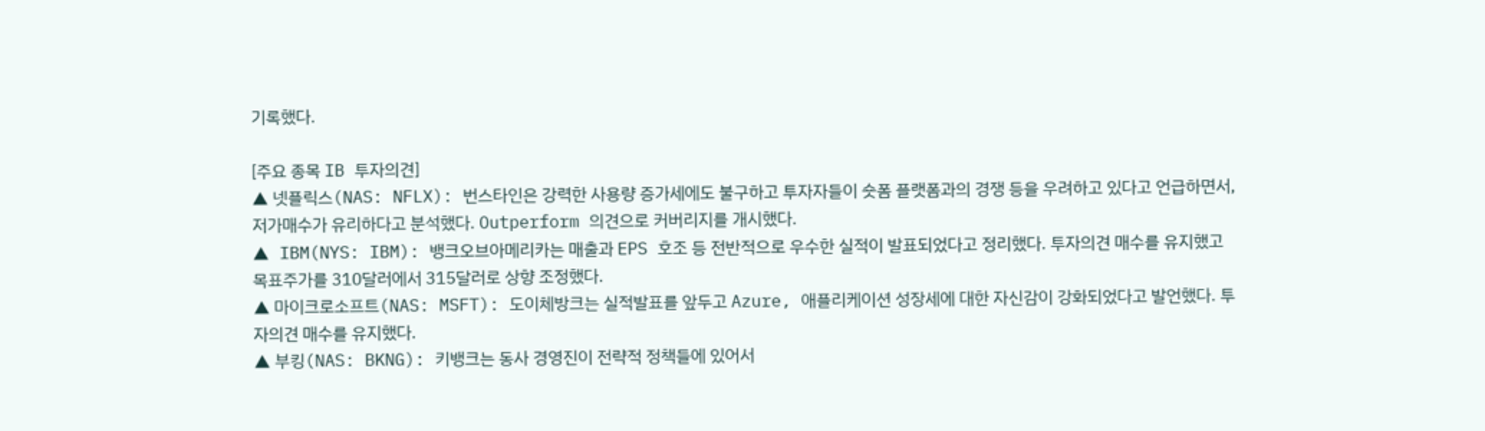기록했다.

[주요 종목 IB 투자의견]
▲ 넷플릭스(NAS: NFLX): 번스타인은 강력한 사용량 증가세에도 불구하고 투자자들이 숏폼 플랫폼과의 경쟁 등을 우려하고 있다고 언급하면서, 저가매수가 유리하다고 분석했다. Outperform 의견으로 커버리지를 개시했다.
▲ IBM(NYS: IBM): 뱅크오브아메리카는 매출과 EPS 호조 등 전반적으로 우수한 실적이 발표되었다고 정리했다. 투자의견 매수를 유지했고 목표주가를 310달러에서 315달러로 상향 조정했다.
▲ 마이크로소프트(NAS: MSFT): 도이체방크는 실적발표를 앞두고 Azure, 애플리케이션 성장세에 대한 자신감이 강화되었다고 발언했다. 투자의견 매수를 유지했다.
▲ 부킹(NAS: BKNG): 키뱅크는 동사 경영진이 전략적 정책들에 있어서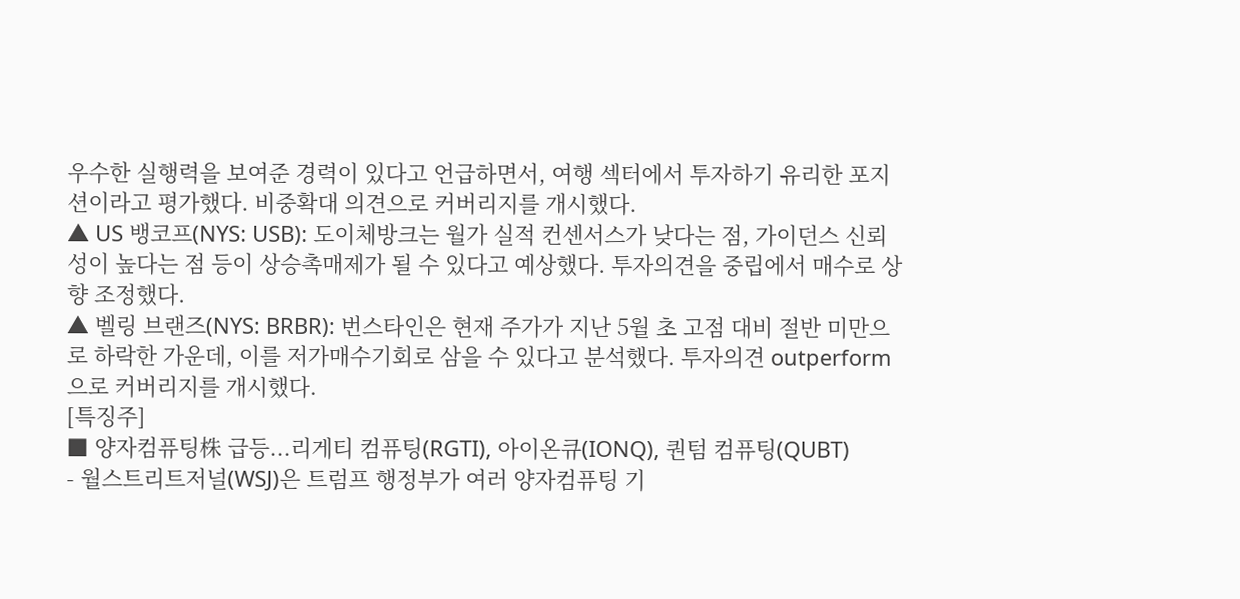우수한 실행력을 보여준 경력이 있다고 언급하면서, 여행 섹터에서 투자하기 유리한 포지션이라고 평가했다. 비중확대 의견으로 커버리지를 개시했다.
▲ US 뱅코프(NYS: USB): 도이체방크는 월가 실적 컨센서스가 낮다는 점, 가이던스 신뢰성이 높다는 점 등이 상승촉매제가 될 수 있다고 예상했다. 투자의견을 중립에서 매수로 상향 조정했다.
▲ 벨링 브랜즈(NYS: BRBR): 번스타인은 현재 주가가 지난 5월 초 고점 대비 절반 미만으로 하락한 가운데, 이를 저가매수기회로 삼을 수 있다고 분석했다. 투자의견 outperform으로 커버리지를 개시했다.
[특징주]
■ 양자컴퓨팅株 급등...리게티 컴퓨팅(RGTI), 아이온큐(IONQ), 퀀텀 컴퓨팅(QUBT)
- 월스트리트저널(WSJ)은 트럼프 행정부가 여러 양자컴퓨팅 기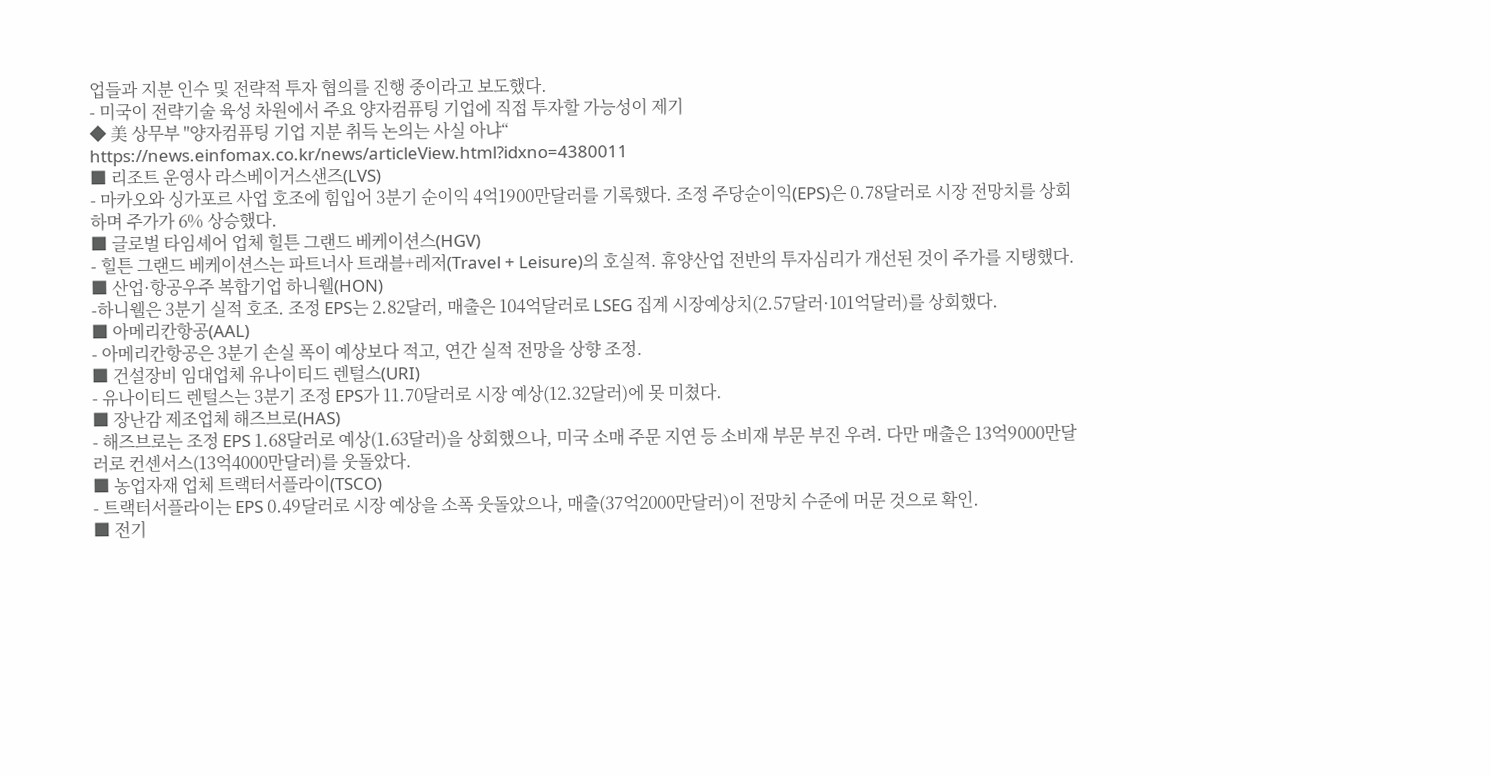업들과 지분 인수 및 전략적 투자 협의를 진행 중이라고 보도했다.
- 미국이 전략기술 육성 차원에서 주요 양자컴퓨팅 기업에 직접 투자할 가능성이 제기
◆ 美 상무부 "양자컴퓨팅 기업 지분 취득 논의는 사실 아냐“
https://news.einfomax.co.kr/news/articleView.html?idxno=4380011
■ 리조트 운영사 라스베이거스샌즈(LVS)
- 마카오와 싱가포르 사업 호조에 힘입어 3분기 순이익 4억1900만달러를 기록했다. 조정 주당순이익(EPS)은 0.78달러로 시장 전망치를 상회하며 주가가 6% 상승했다.
■ 글로벌 타임셰어 업체 힐튼 그랜드 베케이션스(HGV)
- 힐튼 그랜드 베케이션스는 파트너사 트래블+레저(Travel + Leisure)의 호실적. 휴양산업 전반의 투자심리가 개선된 것이 주가를 지탱했다.
■ 산업·항공우주 복합기업 하니웰(HON)
-하니웰은 3분기 실적 호조. 조정 EPS는 2.82달러, 매출은 104억달러로 LSEG 집계 시장예상치(2.57달러·101억달러)를 상회했다.
■ 아메리칸항공(AAL)
- 아메리칸항공은 3분기 손실 폭이 예상보다 적고, 연간 실적 전망을 상향 조정.
■ 건설장비 임대업체 유나이티드 렌털스(URI)
- 유나이티드 렌털스는 3분기 조정 EPS가 11.70달러로 시장 예상(12.32달러)에 못 미쳤다.
■ 장난감 제조업체 해즈브로(HAS)
- 해즈브로는 조정 EPS 1.68달러로 예상(1.63달러)을 상회했으나, 미국 소매 주문 지연 등 소비재 부문 부진 우려. 다만 매출은 13억9000만달러로 컨센서스(13억4000만달러)를 웃돌았다.
■ 농업자재 업체 트랙터서플라이(TSCO)
- 트랙터서플라이는 EPS 0.49달러로 시장 예상을 소폭 웃돌았으나, 매출(37억2000만달러)이 전망치 수준에 머문 것으로 확인.
■ 전기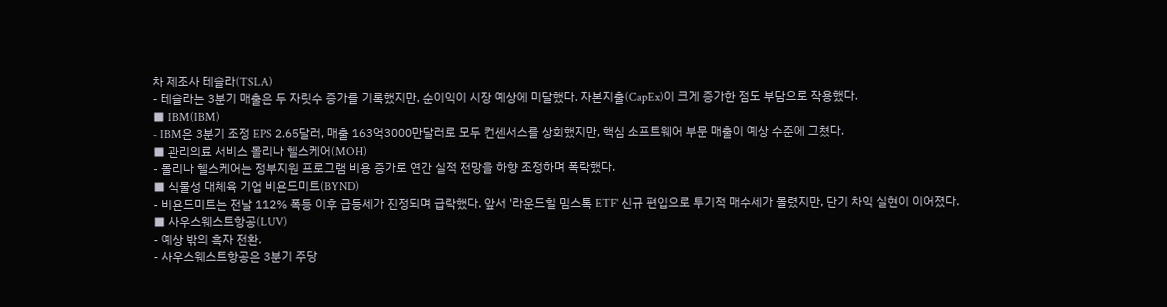차 제조사 테슬라(TSLA)
- 테슬라는 3분기 매출은 두 자릿수 증가를 기록했지만, 순이익이 시장 예상에 미달했다. 자본지출(CapEx)이 크게 증가한 점도 부담으로 작용했다.
■ IBM(IBM)
- IBM은 3분기 조정 EPS 2.65달러, 매출 163억3000만달러로 모두 컨센서스를 상회했지만, 핵심 소프트웨어 부문 매출이 예상 수준에 그쳤다.
■ 관리의료 서비스 몰리나 헬스케어(MOH)
- 몰리나 헬스케어는 정부지원 프로그램 비용 증가로 연간 실적 전망을 하향 조정하며 폭락했다.
■ 식물성 대체육 기업 비욘드미트(BYND)
- 비욘드미트는 전날 112% 폭등 이후 급등세가 진정되며 급락했다. 앞서 '라운드힐 밈스톡 ETF' 신규 편입으로 투기적 매수세가 몰렸지만, 단기 차익 실현이 이어졌다.
■ 사우스웨스트항공(LUV)
- 예상 밖의 흑자 전환.
- 사우스웨스트항공은 3분기 주당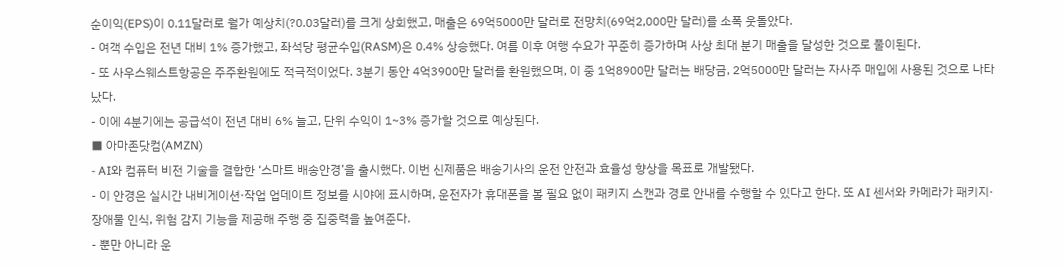순이익(EPS)이 0.11달러로 월가 예상치(?0.03달러)를 크게 상회했고, 매출은 69억5000만 달러로 전망치(69억2,000만 달러)를 소폭 웃돌았다.
- 여객 수입은 전년 대비 1% 증가했고, 좌석당 평균수입(RASM)은 0.4% 상승했다. 여름 이후 여행 수요가 꾸준히 증가하며 사상 최대 분기 매출을 달성한 것으로 풀이된다.
- 또 사우스웨스트항공은 주주환원에도 적극적이었다. 3분기 동안 4억3900만 달러를 환원했으며, 이 중 1억8900만 달러는 배당금, 2억5000만 달러는 자사주 매입에 사용된 것으로 나타났다.
- 이에 4분기에는 공급석이 전년 대비 6% 늘고, 단위 수익이 1~3% 증가할 것으로 예상된다.
■ 아마존닷컴(AMZN)
- AI와 컴퓨터 비전 기술을 결합한 ‘스마트 배송안경’을 출시했다. 이번 신제품은 배송기사의 운전 안전과 효율성 향상을 목표로 개발됐다.
- 이 안경은 실시간 내비게이션·작업 업데이트 정보를 시야에 표시하며, 운전자가 휴대폰을 볼 필요 없이 패키지 스캔과 경로 안내를 수행할 수 있다고 한다. 또 AI 센서와 카메라가 패키지·장애물 인식, 위험 감지 기능을 제공해 주행 중 집중력을 높여준다.
- 뿐만 아니라 운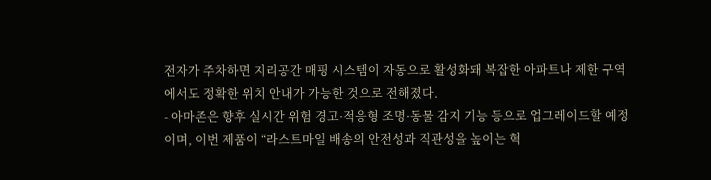전자가 주차하면 지리공간 매핑 시스템이 자동으로 활성화돼 복잡한 아파트나 제한 구역에서도 정확한 위치 안내가 가능한 것으로 전해졌다.
- 아마존은 향후 실시간 위험 경고·적응형 조명·동물 감지 기능 등으로 업그레이드할 예정이며, 이번 제품이 “라스트마일 배송의 안전성과 직관성을 높이는 혁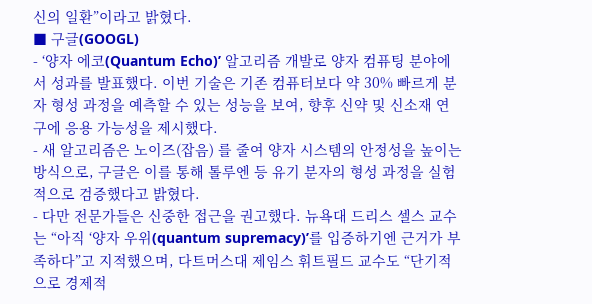신의 일환”이라고 밝혔다.
■ 구글(GOOGL)
- ‘양자 에코(Quantum Echo)’ 알고리즘 개발로 양자 컴퓨팅 분야에서 성과를 발표했다. 이번 기술은 기존 컴퓨터보다 약 30% 빠르게 분자 형성 과정을 예측할 수 있는 성능을 보여, 향후 신약 및 신소재 연구에 응용 가능성을 제시했다.
- 새 알고리즘은 노이즈(잡음) 를 줄여 양자 시스템의 안정성을 높이는 방식으로, 구글은 이를 통해 톨루엔 등 유기 분자의 형성 과정을 실험적으로 검증했다고 밝혔다.
- 다만 전문가들은 신중한 접근을 권고했다. 뉴욕대 드리스 셀스 교수는 “아직 ‘양자 우위(quantum supremacy)’를 입증하기엔 근거가 부족하다”고 지적했으며, 다트머스대 제임스 휘트필드 교수도 “단기적으로 경제적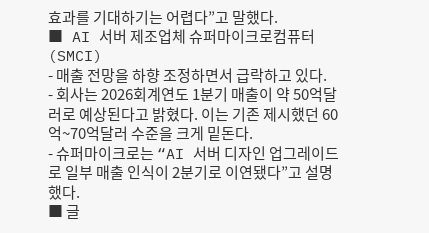효과를 기대하기는 어렵다”고 말했다.
■ AI 서버 제조업체 슈퍼마이크로컴퓨터(SMCI)
- 매출 전망을 하향 조정하면서 급락하고 있다.
- 회사는 2026회계연도 1분기 매출이 약 50억달러로 예상된다고 밝혔다. 이는 기존 제시했던 60억~70억달러 수준을 크게 밑돈다.
- 슈퍼마이크로는 “AI 서버 디자인 업그레이드로 일부 매출 인식이 2분기로 이연됐다”고 설명했다.
■ 글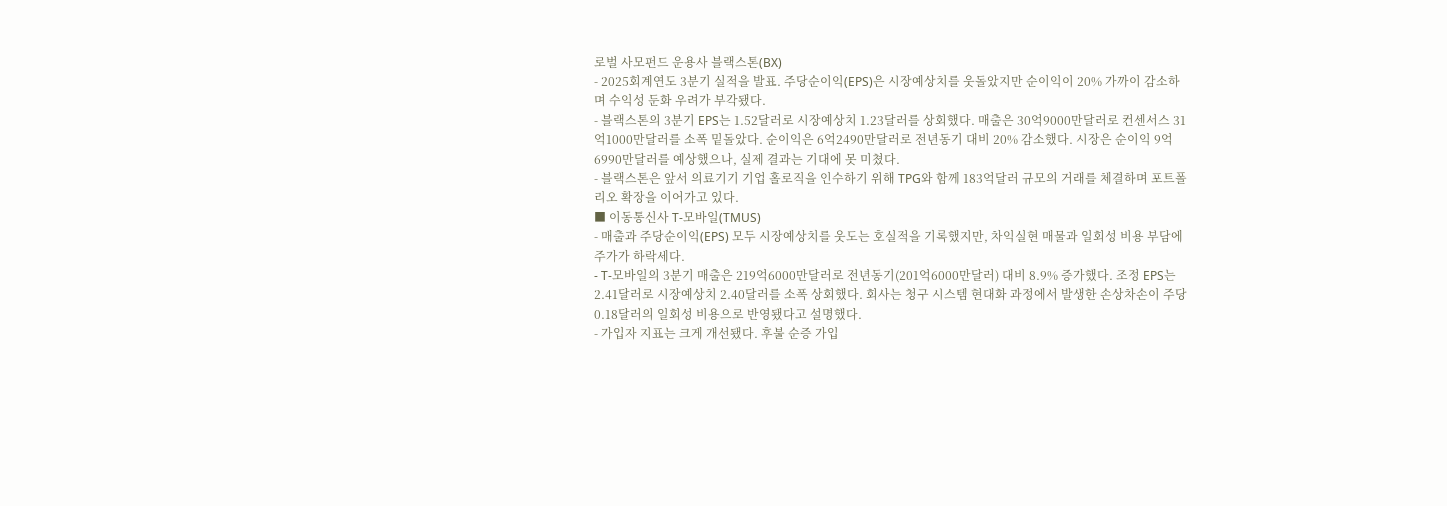로벌 사모펀드 운용사 블랙스톤(BX)
- 2025회계연도 3분기 실적을 발표. 주당순이익(EPS)은 시장예상치를 웃돌았지만 순이익이 20% 가까이 감소하며 수익성 둔화 우려가 부각됐다.
- 블랙스톤의 3분기 EPS는 1.52달러로 시장예상치 1.23달러를 상회했다. 매출은 30억9000만달러로 컨센서스 31억1000만달러를 소폭 밑돌았다. 순이익은 6억2490만달러로 전년동기 대비 20% 감소했다. 시장은 순이익 9억6990만달러를 예상했으나, 실제 결과는 기대에 못 미쳤다.
- 블랙스톤은 앞서 의료기기 기업 홀로직을 인수하기 위해 TPG와 함께 183억달러 규모의 거래를 체결하며 포트폴리오 확장을 이어가고 있다.
■ 이동통신사 T-모바일(TMUS)
- 매출과 주당순이익(EPS) 모두 시장예상치를 웃도는 호실적을 기록했지만, 차익실현 매물과 일회성 비용 부담에 주가가 하락세다.
- T-모바일의 3분기 매출은 219억6000만달러로 전년동기(201억6000만달러) 대비 8.9% 증가했다. 조정 EPS는 2.41달러로 시장예상치 2.40달러를 소폭 상회했다. 회사는 청구 시스템 현대화 과정에서 발생한 손상차손이 주당 0.18달러의 일회성 비용으로 반영됐다고 설명했다.
- 가입자 지표는 크게 개선됐다. 후불 순증 가입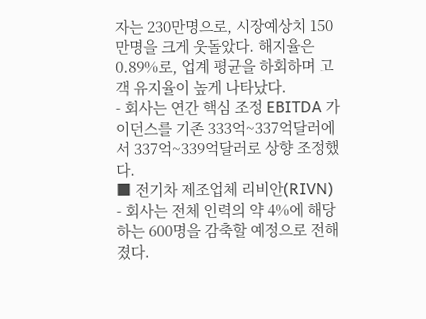자는 230만명으로, 시장예상치 150만명을 크게 웃돌았다. 해지율은 0.89%로, 업계 평균을 하회하며 고객 유지율이 높게 나타났다.
- 회사는 연간 핵심 조정 EBITDA 가이던스를 기존 333억~337억달러에서 337억~339억달러로 상향 조정했다.
■ 전기차 제조업체 리비안(RIVN)
- 회사는 전체 인력의 약 4%에 해당하는 600명을 감축할 예정으로 전해졌다.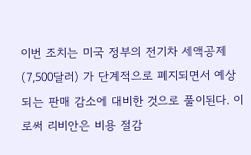이번 조치는 미국 정부의 전기차 세액공제(7,500달러) 가 단계적으로 폐지되면서 예상되는 판매 감소에 대비한 것으로 풀이된다. 이로써 리비안은 비용 절감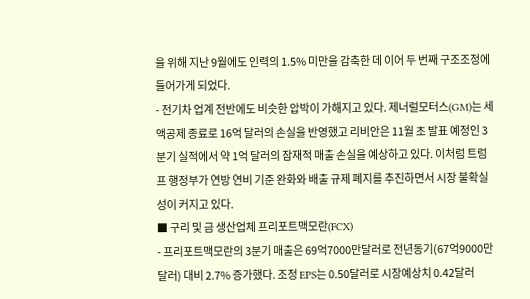을 위해 지난 9월에도 인력의 1.5% 미만을 감축한 데 이어 두 번째 구조조정에 들어가게 되었다.
- 전기차 업계 전반에도 비슷한 압박이 가해지고 있다. 제너럴모터스(GM)는 세액공제 종료로 16억 달러의 손실을 반영했고 리비안은 11월 초 발표 예정인 3분기 실적에서 약 1억 달러의 잠재적 매출 손실을 예상하고 있다. 이처럼 트럼프 행정부가 연방 연비 기준 완화와 배출 규제 폐지를 추진하면서 시장 불확실성이 커지고 있다.
■ 구리 및 금 생산업체 프리포트맥모란(FCX)
- 프리포트맥모란의 3분기 매출은 69억7000만달러로 전년동기(67억9000만달러) 대비 2.7% 증가했다. 조정 EPS는 0.50달러로 시장예상치 0.42달러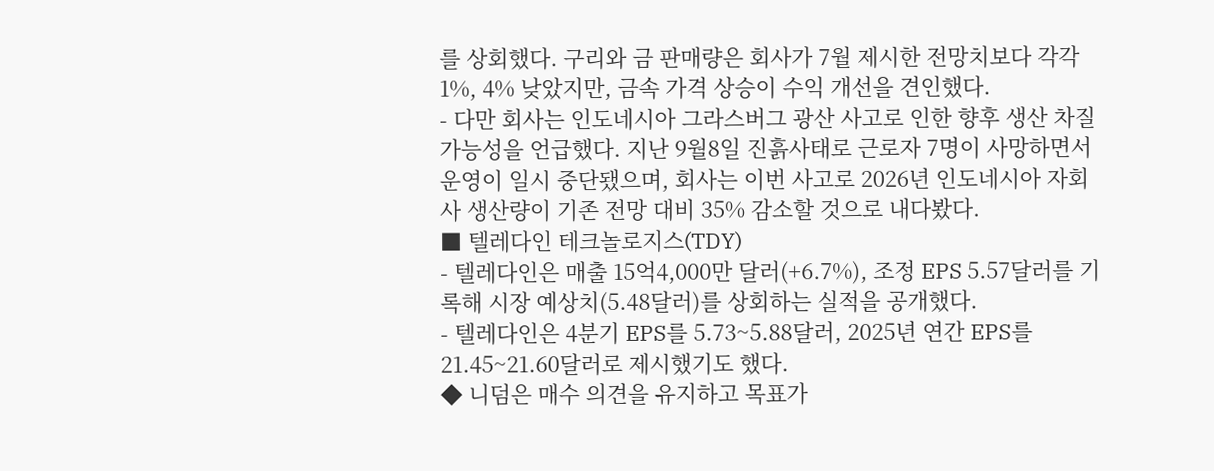를 상회했다. 구리와 금 판매량은 회사가 7월 제시한 전망치보다 각각 1%, 4% 낮았지만, 금속 가격 상승이 수익 개선을 견인했다.
- 다만 회사는 인도네시아 그라스버그 광산 사고로 인한 향후 생산 차질 가능성을 언급했다. 지난 9월8일 진흙사태로 근로자 7명이 사망하면서 운영이 일시 중단됐으며, 회사는 이번 사고로 2026년 인도네시아 자회사 생산량이 기존 전망 대비 35% 감소할 것으로 내다봤다.
■ 텔레다인 테크놀로지스(TDY)
- 텔레다인은 매출 15억4,000만 달러(+6.7%), 조정 EPS 5.57달러를 기록해 시장 예상치(5.48달러)를 상회하는 실적을 공개했다.
- 텔레다인은 4분기 EPS를 5.73~5.88달러, 2025년 연간 EPS를 21.45~21.60달러로 제시했기도 했다.
◆ 니덤은 매수 의견을 유지하고 목표가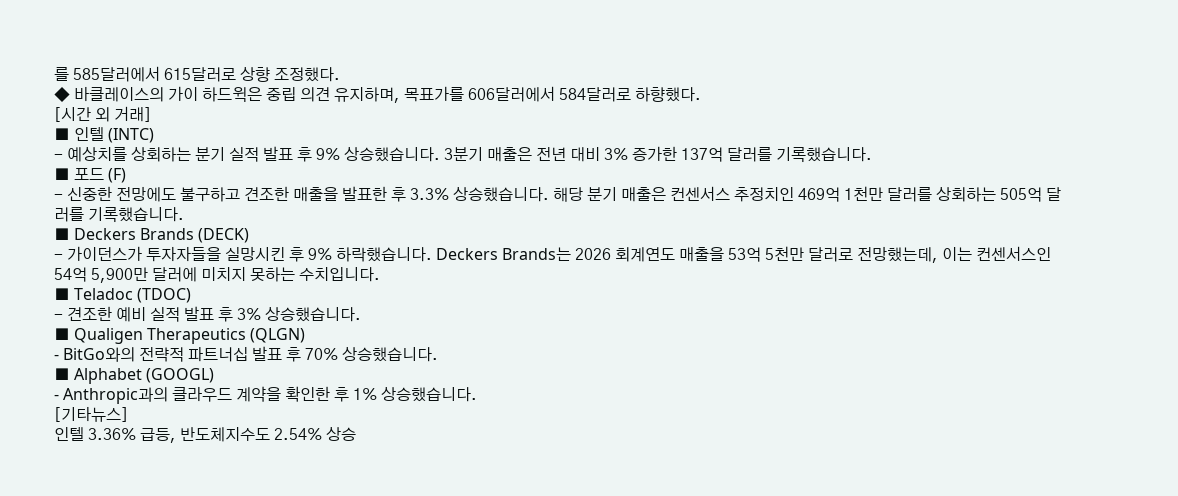를 585달러에서 615달러로 상향 조정했다.
◆ 바클레이스의 가이 하드윅은 중립 의견 유지하며, 목표가를 606달러에서 584달러로 하향했다.
[시간 외 거래]
■ 인텔 (INTC)
- 예상치를 상회하는 분기 실적 발표 후 9% 상승했습니다. 3분기 매출은 전년 대비 3% 증가한 137억 달러를 기록했습니다.
■ 포드 (F)
- 신중한 전망에도 불구하고 견조한 매출을 발표한 후 3.3% 상승했습니다. 해당 분기 매출은 컨센서스 추정치인 469억 1천만 달러를 상회하는 505억 달러를 기록했습니다.
■ Deckers Brands (DECK)
- 가이던스가 투자자들을 실망시킨 후 9% 하락했습니다. Deckers Brands는 2026 회계연도 매출을 53억 5천만 달러로 전망했는데, 이는 컨센서스인 54억 5,900만 달러에 미치지 못하는 수치입니다.
■ Teladoc (TDOC)
- 견조한 예비 실적 발표 후 3% 상승했습니다.
■ Qualigen Therapeutics (QLGN)
- BitGo와의 전략적 파트너십 발표 후 70% 상승했습니다.
■ Alphabet (GOOGL)
- Anthropic과의 클라우드 계약을 확인한 후 1% 상승했습니다.
[기타뉴스]
인텔 3.36% 급등, 반도체지수도 2.54% 상승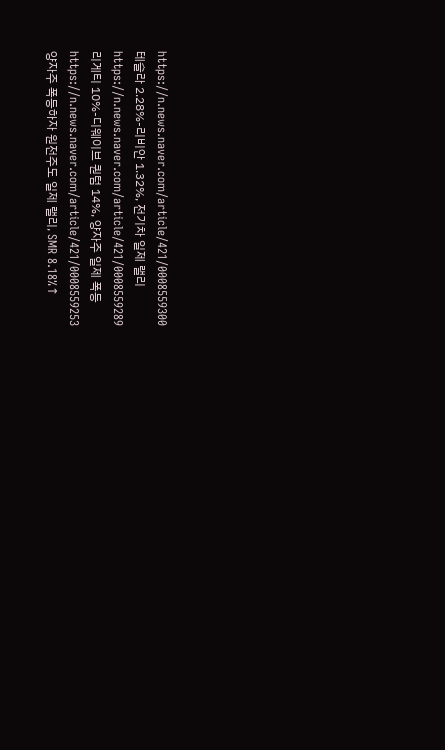https://n.news.naver.com/article/421/0008559300
테슬라 2.28%-리비안 1.32%, 전기차 일제 랠리
https://n.news.naver.com/article/421/0008559289
리게티 10%-디웨이브 퀀텀 14%, 양자주 일제 폭등
https://n.news.naver.com/article/421/0008559253
양자주 폭등하자 원전주도 일제 랠리, SMR 8.18%↑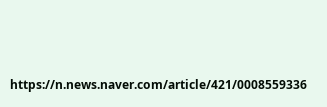https://n.news.naver.com/article/421/0008559336